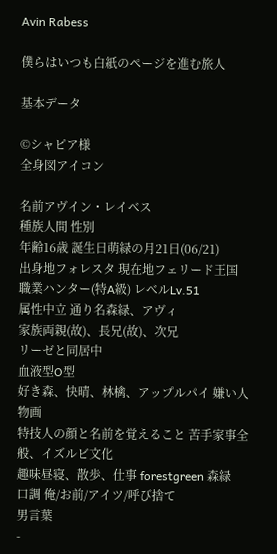Avin Rabess

僕らはいつも白紙のページを進む旅人

基本データ

©シャピア様
全身図アイコン

名前アヴイン・レイベス
種族人間 性別
年齢16歳 誕生日萌緑の月21日(06/21)
出身地フォレスタ 現在地フェリード王国
職業ハンター(特A級) レベルLv.51
属性中立 通り名森緑、アヴィ
家族両親(故)、長兄(故)、次兄
リーゼと同居中
血液型O型
好き森、快晴、林檎、アップルパイ 嫌い人物画
特技人の顔と名前を覚えること 苦手家事全般、イズルビ文化
趣味昼寝、散歩、仕事 forestgreen 森緑
口調 俺/お前/アイツ/呼び捨て
男言葉
-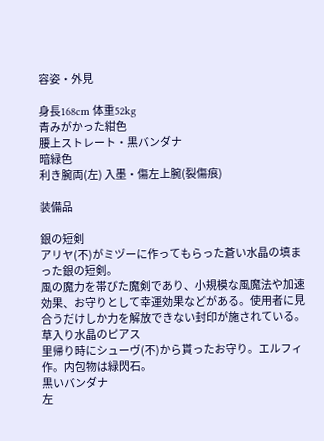容姿・外見

身長168cm 体重52kg
青みがかった紺色
腰上ストレート・黒バンダナ
暗緑色
利き腕両(左) 入墨・傷左上腕(裂傷痕)

装備品

銀の短剣
アリヤ(不)がミヅーに作ってもらった蒼い水晶の填まった銀の短剣。
風の魔力を帯びた魔剣であり、小規模な風魔法や加速効果、お守りとして幸運効果などがある。使用者に見合うだけしか力を解放できない封印が施されている。
草入り水晶のピアス
里帰り時にシューヴ(不)から貰ったお守り。エルフィ作。内包物は緑閃石。
黒いバンダナ
左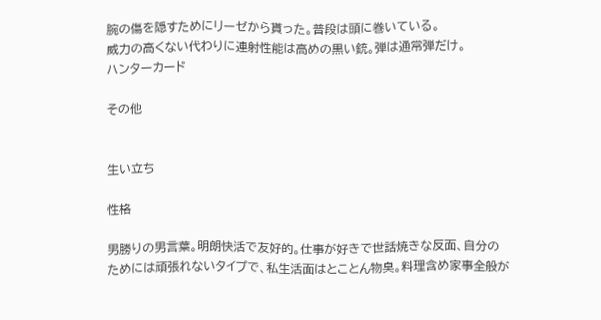腕の傷を隠すためにリーゼから貰った。普段は頭に巻いている。
威力の高くない代わりに連射性能は高めの黒い銃。弾は通常弾だけ。
ハンターカード

その他


生い立ち

性格

男勝りの男言葉。明朗快活で友好的。仕事が好きで世話焼きな反面、自分のためには頑張れないタイプで、私生活面はとことん物臭。料理含め家事全般が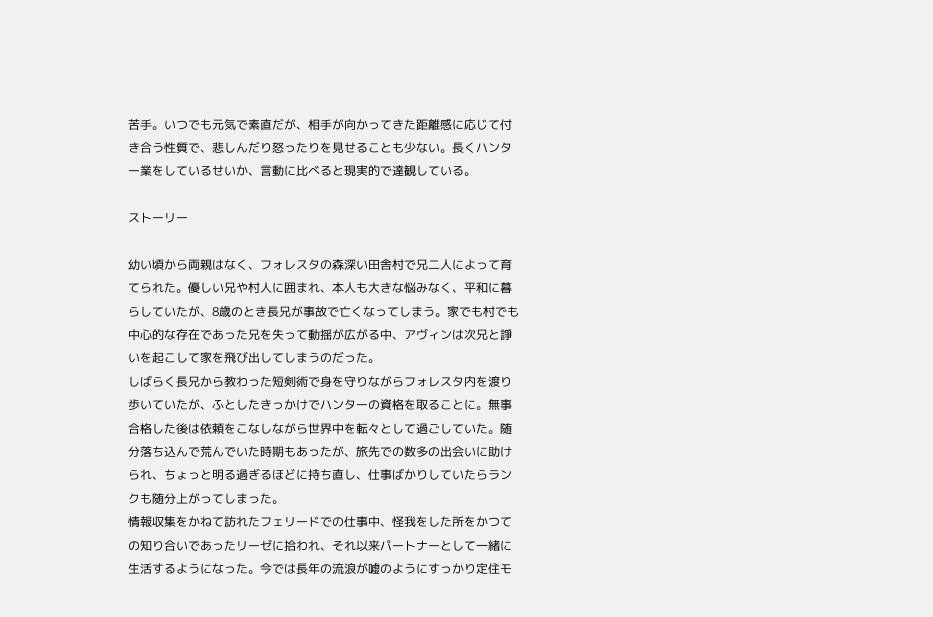苦手。いつでも元気で素直だが、相手が向かってきた距離感に応じて付き合う性質で、悲しんだり怒ったりを見せることも少ない。長くハンター業をしているせいか、言動に比べると現実的で達観している。

ストーリー

幼い頃から両親はなく、フォレスタの森深い田舎村で兄二人によって育てられた。優しい兄や村人に囲まれ、本人も大きな悩みなく、平和に暮らしていたが、8歳のとき長兄が事故で亡くなってしまう。家でも村でも中心的な存在であった兄を失って動揺が広がる中、アヴィンは次兄と諍いを起こして家を飛び出してしまうのだった。
しばらく長兄から教わった短剣術で身を守りながらフォレスタ内を渡り歩いていたが、ふとしたきっかけでハンターの資格を取ることに。無事合格した後は依頼をこなしながら世界中を転々として過ごしていた。随分落ち込んで荒んでいた時期もあったが、旅先での数多の出会いに助けられ、ちょっと明る過ぎるほどに持ち直し、仕事ばかりしていたらランクも随分上がってしまった。
情報収集をかねて訪れたフェリードでの仕事中、怪我をした所をかつての知り合いであったリーゼに拾われ、それ以来パートナーとして一緒に生活するようになった。今では長年の流浪が嘘のようにすっかり定住モ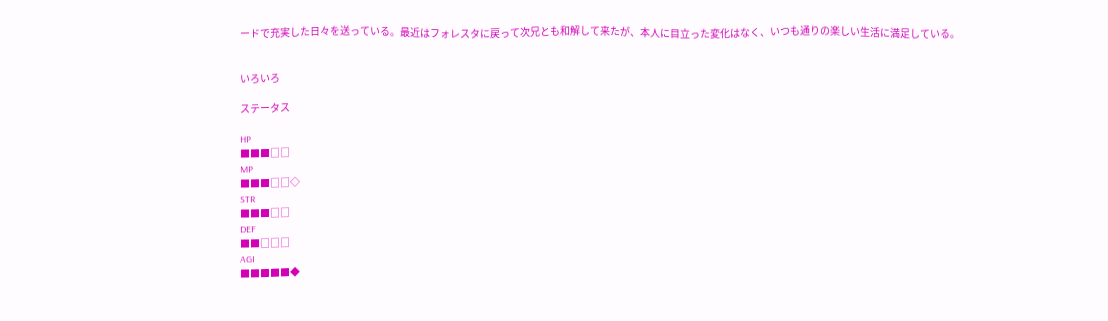ードで充実した日々を送っている。最近はフォレスタに戻って次兄とも和解して来たが、本人に目立った変化はなく、いつも通りの楽しい生活に満足している。


いろいろ

ステータス

HP
■■■□□
MP
■■■□□◇
STR
■■■□□
DEF
■■□□□
AGI
■■■■■◆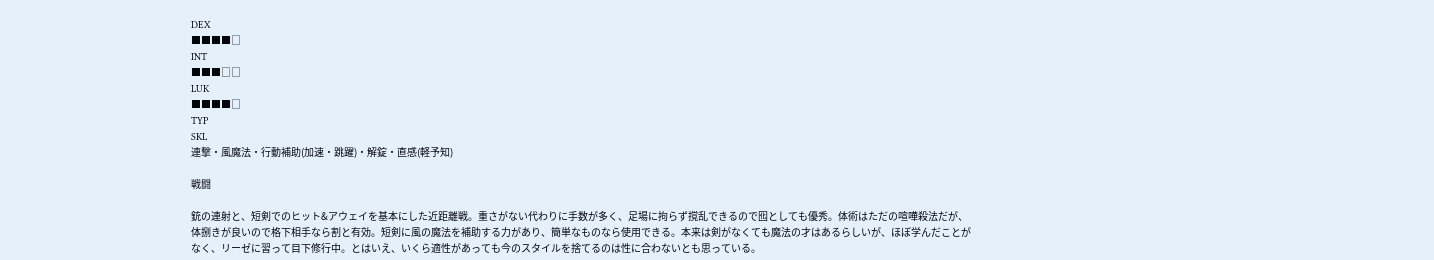DEX
■■■■□
INT
■■■□□
LUK
■■■■□
TYP
SKL
連撃・風魔法・行動補助(加速・跳躍)・解錠・直感(軽予知)

戦闘

銃の連射と、短剣でのヒット&アウェイを基本にした近距離戦。重さがない代わりに手数が多く、足場に拘らず撹乱できるので囮としても優秀。体術はただの喧嘩殺法だが、体捌きが良いので格下相手なら割と有効。短剣に風の魔法を補助する力があり、簡単なものなら使用できる。本来は剣がなくても魔法の才はあるらしいが、ほぼ学んだことがなく、リーゼに習って目下修行中。とはいえ、いくら適性があっても今のスタイルを捨てるのは性に合わないとも思っている。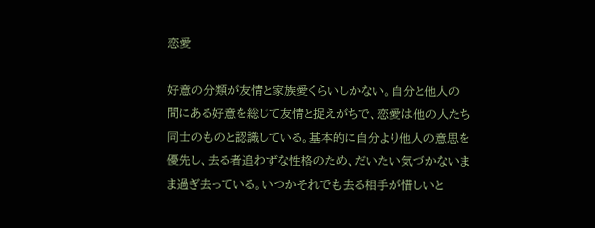恋愛

好意の分類が友情と家族愛くらいしかない。自分と他人の間にある好意を総じて友情と捉えがちで、恋愛は他の人たち同士のものと認識している。基本的に自分より他人の意思を優先し、去る者追わずな性格のため、だいたい気づかないまま過ぎ去っている。いつかそれでも去る相手が惜しいと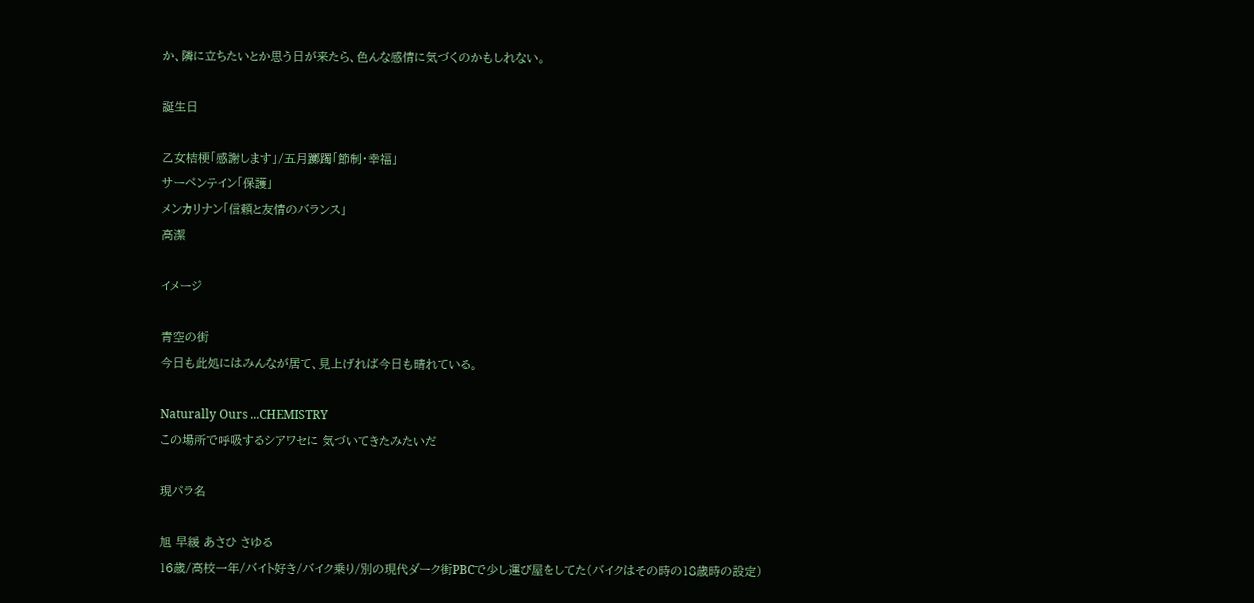か、隣に立ちたいとか思う日が来たら、色んな感情に気づくのかもしれない。

誕生日

乙女桔梗「感謝します」/五月躑躅「節制・幸福」
サーペンテイン「保護」
メンカリナン「信頼と友情のバランス」
高潔

イメージ

青空の街
今日も此処にはみんなが居て、見上げれば今日も晴れている。

Naturally Ours ...CHEMISTRY
この場所で呼吸するシアワセに 気づいてきたみたいだ

現パラ名

旭 早緩 あさひ さゆる
16歳/高校一年/バイト好き/バイク乗り/別の現代ダーク街PBCで少し運び屋をしてた(バイクはその時の18歳時の設定)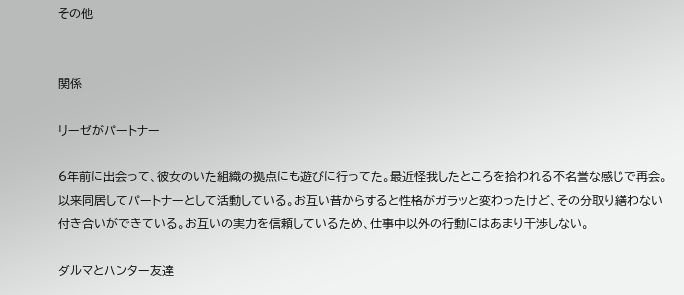その他


関係

リーゼがパートナー

6年前に出会って、彼女のいた組織の拠点にも遊びに行ってた。最近怪我したところを拾われる不名誉な感じで再会。以来同居してパートナーとして活動している。お互い昔からすると性格がガラッと変わったけど、その分取り繕わない付き合いができている。お互いの実力を信頼しているため、仕事中以外の行動にはあまり干渉しない。

ダルマとハンター友達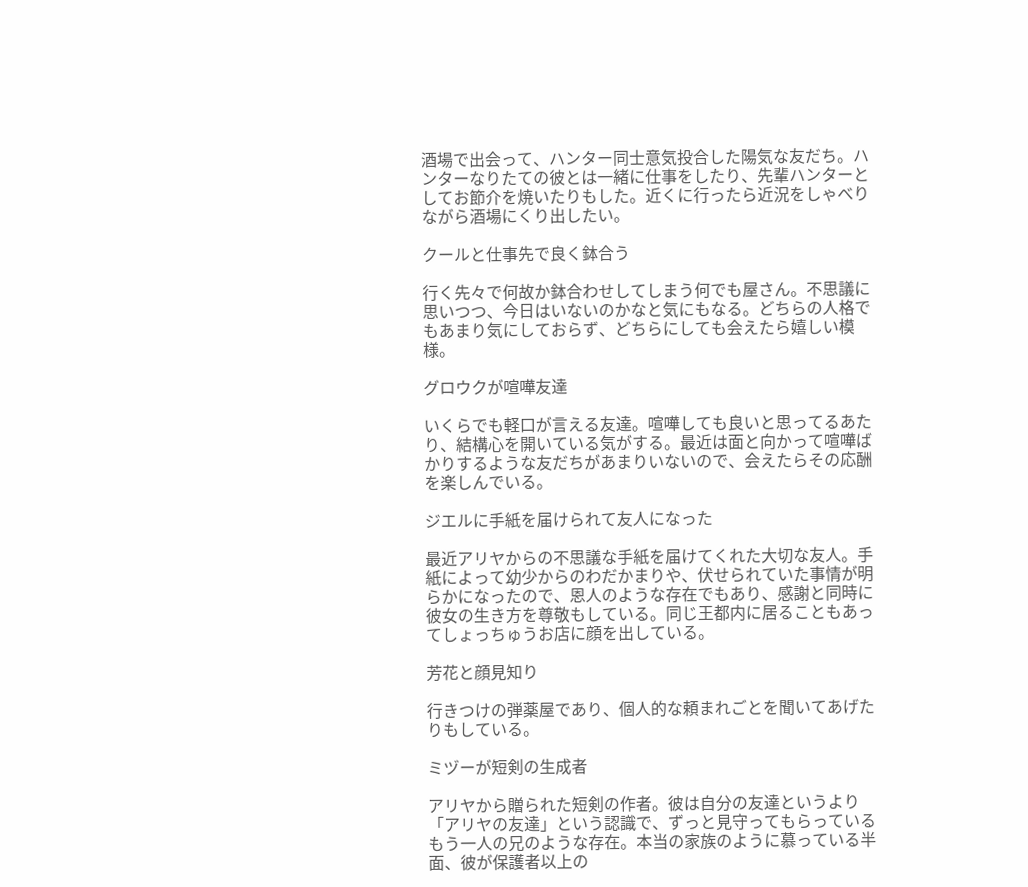酒場で出会って、ハンター同士意気投合した陽気な友だち。ハンターなりたての彼とは一緒に仕事をしたり、先輩ハンターとしてお節介を焼いたりもした。近くに行ったら近況をしゃべりながら酒場にくり出したい。

クールと仕事先で良く鉢合う

行く先々で何故か鉢合わせしてしまう何でも屋さん。不思議に思いつつ、今日はいないのかなと気にもなる。どちらの人格でもあまり気にしておらず、どちらにしても会えたら嬉しい模様。

グロウクが喧嘩友達

いくらでも軽口が言える友達。喧嘩しても良いと思ってるあたり、結構心を開いている気がする。最近は面と向かって喧嘩ばかりするような友だちがあまりいないので、会えたらその応酬を楽しんでいる。

ジエルに手紙を届けられて友人になった

最近アリヤからの不思議な手紙を届けてくれた大切な友人。手紙によって幼少からのわだかまりや、伏せられていた事情が明らかになったので、恩人のような存在でもあり、感謝と同時に彼女の生き方を尊敬もしている。同じ王都内に居ることもあってしょっちゅうお店に顔を出している。

芳花と顔見知り

行きつけの弾薬屋であり、個人的な頼まれごとを聞いてあげたりもしている。

ミヅーが短剣の生成者

アリヤから贈られた短剣の作者。彼は自分の友達というより「アリヤの友達」という認識で、ずっと見守ってもらっているもう一人の兄のような存在。本当の家族のように慕っている半面、彼が保護者以上の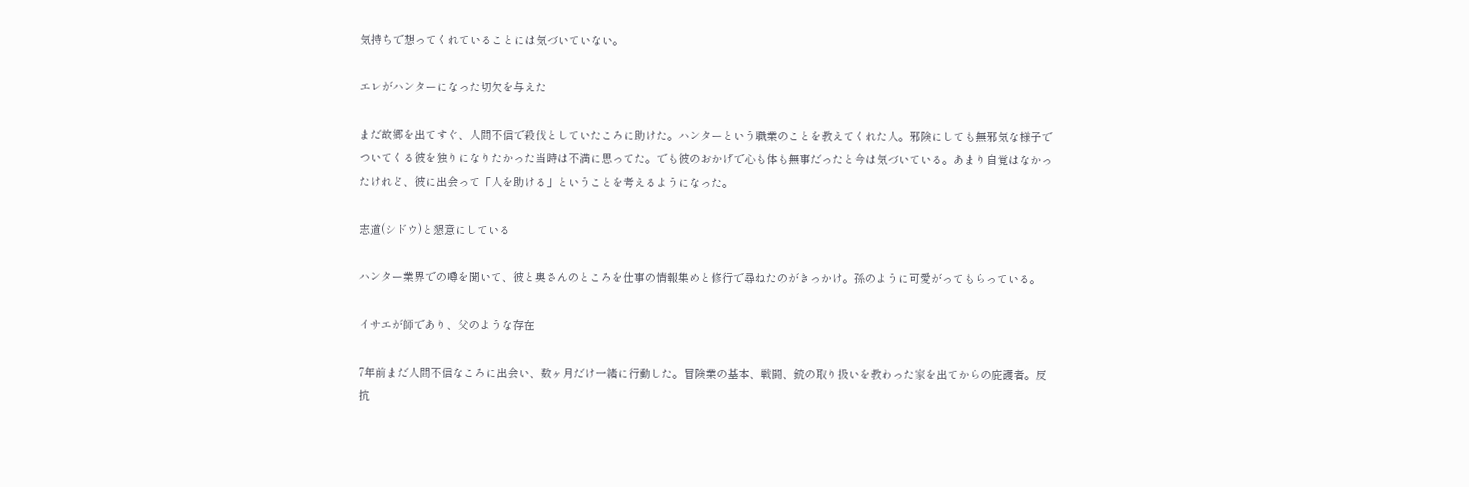気持ちで想ってくれていることには気づいていない。

エレがハンターになった切欠を与えた

まだ故郷を出てすぐ、人間不信で殺伐としていたころに助けた。ハンターという職業のことを教えてくれた人。邪険にしても無邪気な様子でついてくる彼を独りになりたかった当時は不満に思ってた。でも彼のおかげで心も体も無事だったと今は気づいている。あまり自覚はなかったけれど、彼に出会って「人を助ける」ということを考えるようになった。

志道(シドウ)と懇意にしている

ハンター業界での噂を聞いて、彼と奥さんのところを仕事の情報集めと修行で尋ねたのがきっかけ。孫のように可愛がってもらっている。

イサエが師であり、父のような存在

7年前まだ人間不信なころに出会い、数ヶ月だけ一緒に行動した。冒険業の基本、戦闘、銃の取り扱いを教わった家を出てからの庇護者。反抗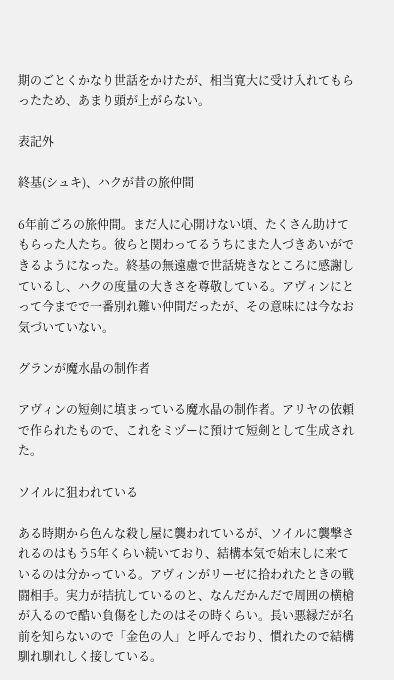期のごとくかなり世話をかけたが、相当寛大に受け入れてもらったため、あまり頭が上がらない。

表記外

終基(シュキ)、ハクが昔の旅仲間

6年前ごろの旅仲間。まだ人に心開けない頃、たくさん助けてもらった人たち。彼らと関わってるうちにまた人づきあいができるようになった。終基の無遠慮で世話焼きなところに感謝しているし、ハクの度量の大きさを尊敬している。アヴィンにとって今までで一番別れ難い仲間だったが、その意味には今なお気づいていない。

グランが魔水晶の制作者

アヴィンの短剣に填まっている魔水晶の制作者。アリヤの依頼で作られたもので、これをミヅーに預けて短剣として生成された。

ソイルに狙われている

ある時期から色んな殺し屋に襲われているが、ソイルに襲撃されるのはもう5年くらい続いており、結構本気で始末しに来ているのは分かっている。アヴィンがリーゼに拾われたときの戦闘相手。実力が拮抗しているのと、なんだかんだで周囲の横槍が入るので酷い負傷をしたのはその時くらい。長い悪縁だが名前を知らないので「金色の人」と呼んでおり、慣れたので結構馴れ馴れしく接している。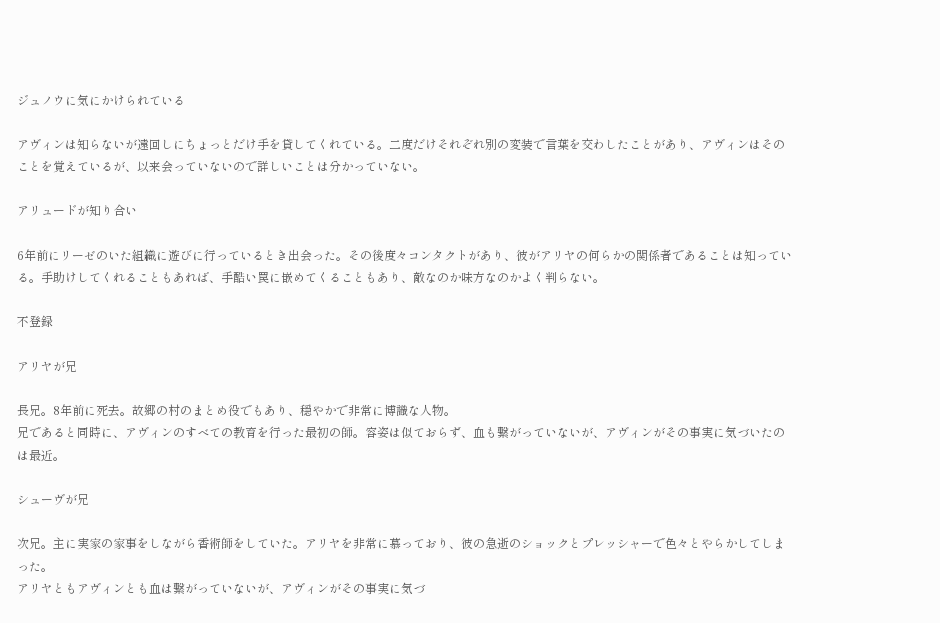ジュノウに気にかけられている

アヴィンは知らないが遠回しにちょっとだけ手を貸してくれている。二度だけそれぞれ別の変装で言葉を交わしたことがあり、アヴィンはそのことを覚えているが、以来会っていないので詳しいことは分かっていない。

アリュードが知り合い

6年前にリーゼのいた組織に遊びに行っているとき出会った。その後度々コンタクトがあり、彼がアリヤの何らかの関係者であることは知っている。手助けしてくれることもあれば、手酷い罠に嵌めてくることもあり、敵なのか味方なのかよく判らない。

不登録

アリヤが兄

長兄。8年前に死去。故郷の村のまとめ役でもあり、穏やかで非常に博識な人物。
兄であると同時に、アヴィンのすべての教育を行った最初の師。容姿は似ておらず、血も繋がっていないが、アヴィンがその事実に気づいたのは最近。

シューヴが兄

次兄。主に実家の家事をしながら香術師をしていた。アリヤを非常に慕っており、彼の急逝のショックとプレッシャーで色々とやらかしてしまった。
アリヤともアヴィンとも血は繋がっていないが、アヴィンがその事実に気づ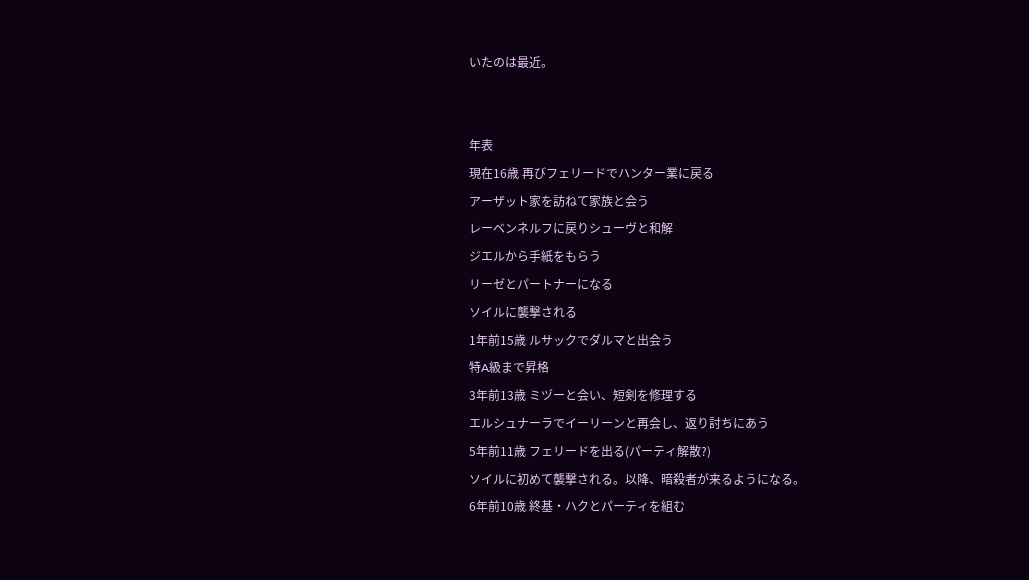いたのは最近。


年表
現在16歳 再びフェリードでハンター業に戻る
アーザット家を訪ねて家族と会う
レーベンネルフに戻りシューヴと和解
ジエルから手紙をもらう
リーゼとパートナーになる
ソイルに襲撃される
1年前15歳 ルサックでダルマと出会う
特A級まで昇格
3年前13歳 ミヅーと会い、短剣を修理する
エルシュナーラでイーリーンと再会し、返り討ちにあう
5年前11歳 フェリードを出る(パーティ解散?)
ソイルに初めて襲撃される。以降、暗殺者が来るようになる。
6年前10歳 終基・ハクとパーティを組む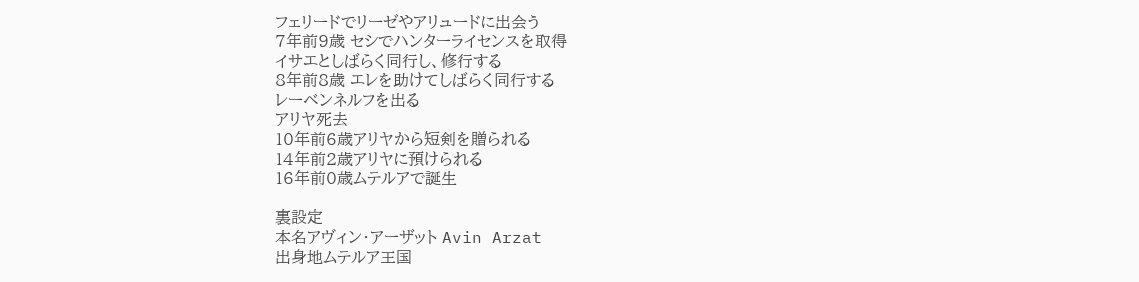フェリードでリーゼやアリュードに出会う
7年前9歳 セシでハンターライセンスを取得
イサエとしばらく同行し、修行する
8年前8歳 エレを助けてしばらく同行する
レーベンネルフを出る
アリヤ死去
10年前6歳アリヤから短剣を贈られる
14年前2歳アリヤに預けられる
16年前0歳ムテルアで誕生

裏設定
本名アヴィン・アーザット Avin Arzat
出身地ムテルア王国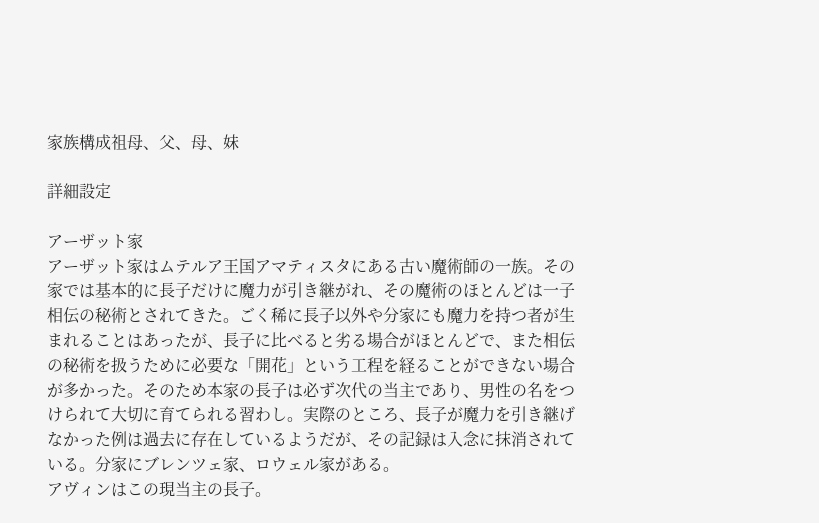家族構成祖母、父、母、妹

詳細設定

アーザット家
アーザット家はムテルア王国アマティスタにある古い魔術師の一族。その家では基本的に長子だけに魔力が引き継がれ、その魔術のほとんどは一子相伝の秘術とされてきた。ごく稀に長子以外や分家にも魔力を持つ者が生まれることはあったが、長子に比べると劣る場合がほとんどで、また相伝の秘術を扱うために必要な「開花」という工程を経ることができない場合が多かった。そのため本家の長子は必ず次代の当主であり、男性の名をつけられて大切に育てられる習わし。実際のところ、長子が魔力を引き継げなかった例は過去に存在しているようだが、その記録は入念に抹消されている。分家にブレンツェ家、ロウェル家がある。
アヴィンはこの現当主の長子。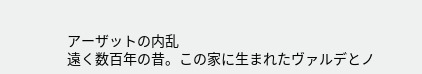アーザットの内乱
遠く数百年の昔。この家に生まれたヴァルデとノ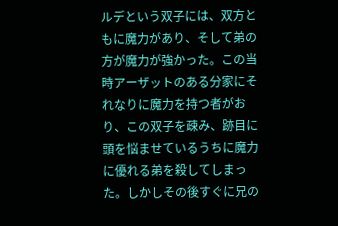ルデという双子には、双方ともに魔力があり、そして弟の方が魔力が強かった。この当時アーザットのある分家にそれなりに魔力を持つ者がおり、この双子を疎み、跡目に頭を悩ませているうちに魔力に優れる弟を殺してしまった。しかしその後すぐに兄の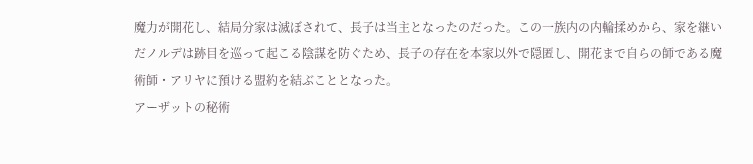魔力が開花し、結局分家は滅ぼされて、長子は当主となったのだった。この一族内の内輪揉めから、家を継いだノルデは跡目を巡って起こる陰謀を防ぐため、長子の存在を本家以外で隠匿し、開花まで自らの師である魔術師・アリヤに預ける盟約を結ぶこととなった。
アーザットの秘術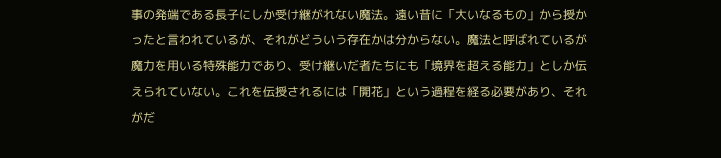事の発端である長子にしか受け継がれない魔法。遠い昔に「大いなるもの」から授かったと言われているが、それがどういう存在かは分からない。魔法と呼ばれているが魔力を用いる特殊能力であり、受け継いだ者たちにも「境界を超える能力」としか伝えられていない。これを伝授されるには「開花」という過程を経る必要があり、それがだ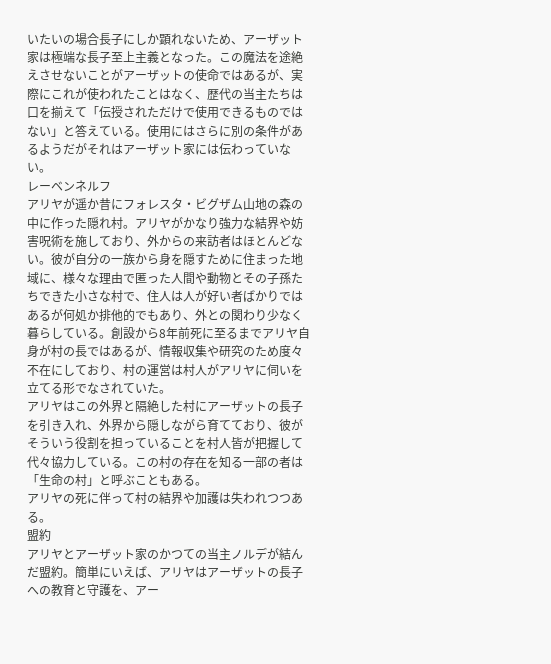いたいの場合長子にしか顕れないため、アーザット家は極端な長子至上主義となった。この魔法を途絶えさせないことがアーザットの使命ではあるが、実際にこれが使われたことはなく、歴代の当主たちは口を揃えて「伝授されただけで使用できるものではない」と答えている。使用にはさらに別の条件があるようだがそれはアーザット家には伝わっていない。
レーベンネルフ
アリヤが遥か昔にフォレスタ・ビグザム山地の森の中に作った隠れ村。アリヤがかなり強力な結界や妨害呪術を施しており、外からの来訪者はほとんどない。彼が自分の一族から身を隠すために住まった地域に、様々な理由で匿った人間や動物とその子孫たちできた小さな村で、住人は人が好い者ばかりではあるが何処か排他的でもあり、外との関わり少なく暮らしている。創設から8年前死に至るまでアリヤ自身が村の長ではあるが、情報収集や研究のため度々不在にしており、村の運営は村人がアリヤに伺いを立てる形でなされていた。
アリヤはこの外界と隔絶した村にアーザットの長子を引き入れ、外界から隠しながら育てており、彼がそういう役割を担っていることを村人皆が把握して代々協力している。この村の存在を知る一部の者は「生命の村」と呼ぶこともある。
アリヤの死に伴って村の結界や加護は失われつつある。
盟約
アリヤとアーザット家のかつての当主ノルデが結んだ盟約。簡単にいえば、アリヤはアーザットの長子への教育と守護を、アー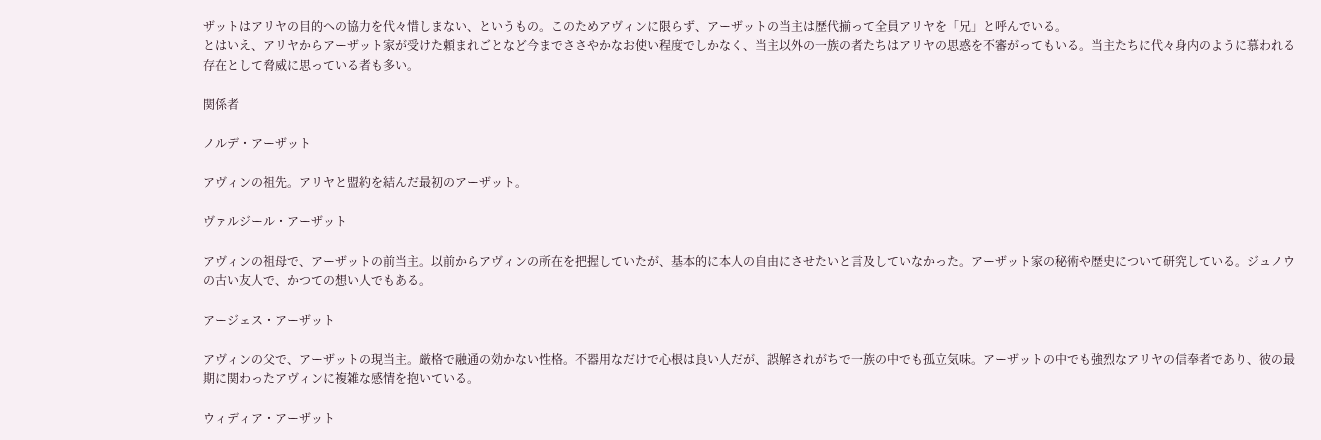ザットはアリヤの目的への協力を代々惜しまない、というもの。このためアヴィンに限らず、アーザットの当主は歴代揃って全員アリヤを「兄」と呼んでいる。
とはいえ、アリヤからアーザット家が受けた頼まれごとなど今までささやかなお使い程度でしかなく、当主以外の一族の者たちはアリヤの思惑を不審がってもいる。当主たちに代々身内のように慕われる存在として脅威に思っている者も多い。

関係者

ノルデ・アーザット

アヴィンの祖先。アリヤと盟約を結んだ最初のアーザット。

ヴァルジール・アーザット

アヴィンの祖母で、アーザットの前当主。以前からアヴィンの所在を把握していたが、基本的に本人の自由にさせたいと言及していなかった。アーザット家の秘術や歴史について研究している。ジュノウの古い友人で、かつての想い人でもある。

アージェス・アーザット

アヴィンの父で、アーザットの現当主。厳格で融通の効かない性格。不器用なだけで心根は良い人だが、誤解されがちで一族の中でも孤立気味。アーザットの中でも強烈なアリヤの信奉者であり、彼の最期に関わったアヴィンに複雑な感情を抱いている。

ウィディア・アーザット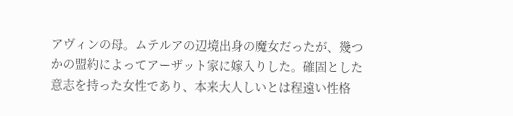アヴィンの母。ムテルアの辺境出身の魔女だったが、幾つかの盟約によってアーザット家に嫁入りした。確固とした意志を持った女性であり、本来大人しいとは程遠い性格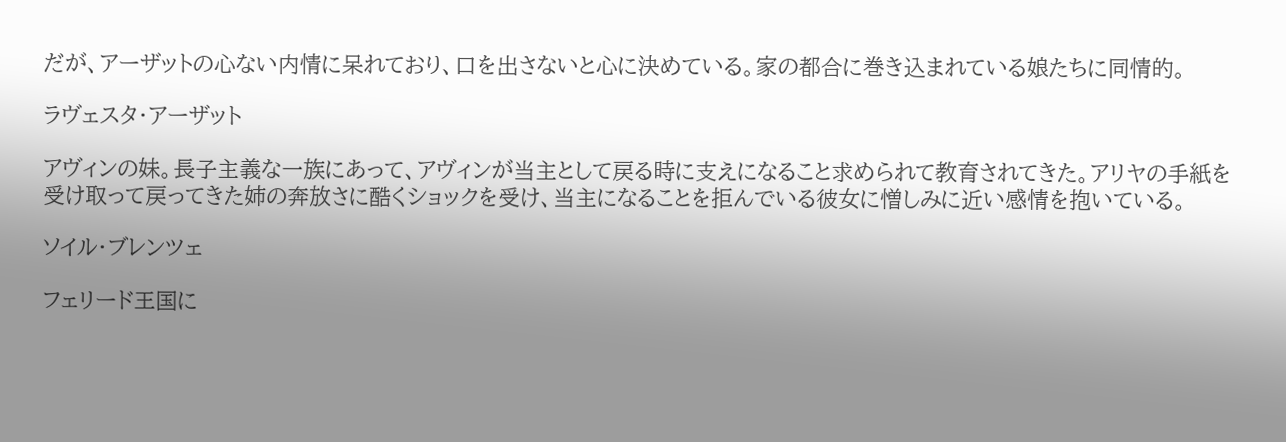だが、アーザットの心ない内情に呆れており、口を出さないと心に決めている。家の都合に巻き込まれている娘たちに同情的。

ラヴェスタ・アーザット

アヴィンの妹。長子主義な一族にあって、アヴィンが当主として戻る時に支えになること求められて教育されてきた。アリヤの手紙を受け取って戻ってきた姉の奔放さに酷くショックを受け、当主になることを拒んでいる彼女に憎しみに近い感情を抱いている。

ソイル・ブレンツェ

フェリード王国に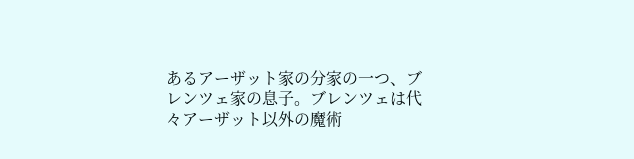あるアーザット家の分家の一つ、ブレンツェ家の息子。ブレンツェは代々アーザット以外の魔術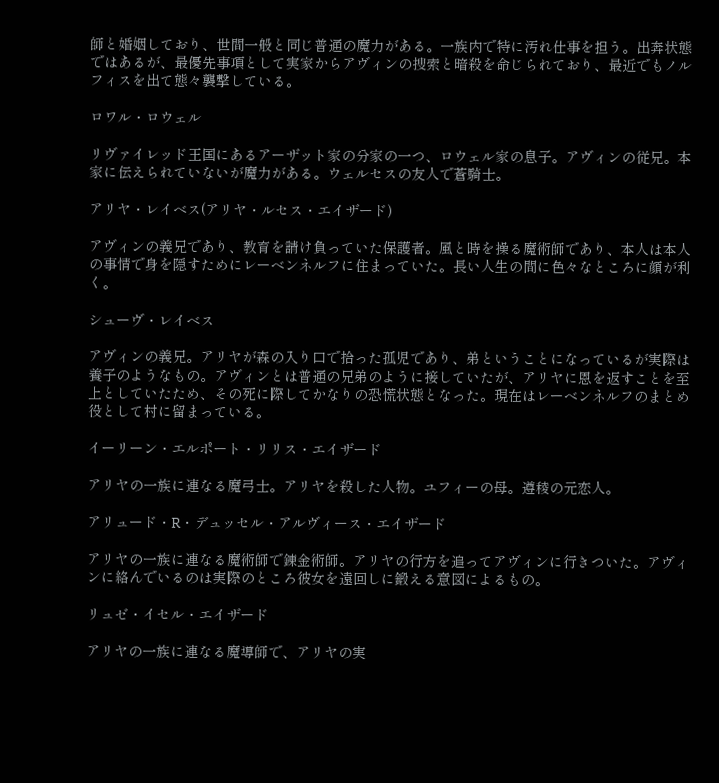師と婚姻しており、世間一般と同じ普通の魔力がある。一族内で特に汚れ仕事を担う。出奔状態ではあるが、最優先事項として実家からアヴィンの捜索と暗殺を命じられており、最近でもノルフィスを出て態々襲撃している。

ロワル・ロウェル

リヴァイレッド王国にあるアーザット家の分家の一つ、ロウェル家の息子。アヴィンの従兄。本家に伝えられていないが魔力がある。ウェルセスの友人で蒼騎士。

アリヤ・レイベス(アリヤ・ルセス・エイザード)

アヴィンの義兄であり、教育を請け負っていた保護者。風と時を操る魔術師であり、本人は本人の事情で身を隠すためにレーベンネルフに住まっていた。長い人生の間に色々なところに顔が利く。

シューヴ・レイベス

アヴィンの義兄。アリヤが森の入り口で拾った孤児であり、弟ということになっているが実際は養子のようなもの。アヴィンとは普通の兄弟のように接していたが、アリヤに恩を返すことを至上としていたため、その死に際してかなりの恐慌状態となった。現在はレーベンネルフのまとめ役として村に留まっている。

イーリーン・エルポート・リリス・エイザード

アリヤの一族に連なる魔弓士。アリヤを殺した人物。ユフィーの母。遵稜の元恋人。

アリュード・R・デュッセル・アルヴィース・エイザード

アリヤの一族に連なる魔術師で錬金術師。アリヤの行方を追ってアヴィンに行きついた。アヴィンに絡んでいるのは実際のところ彼女を遠回しに鍛える意図によるもの。

リュゼ・イセル・エイザード

アリヤの一族に連なる魔導師で、アリヤの実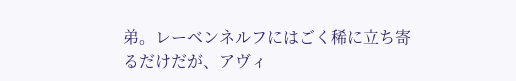弟。レーベンネルフにはごく稀に立ち寄るだけだが、アヴィ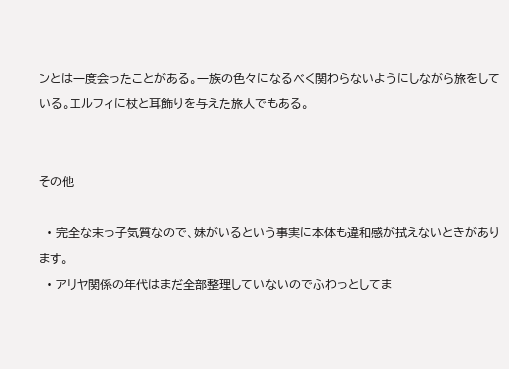ンとは一度会ったことがある。一族の色々になるべく関わらないようにしながら旅をしている。エルフィに杖と耳飾りを与えた旅人でもある。


その他

  • 完全な末っ子気質なので、妹がいるという事実に本体も違和感が拭えないときがあります。
  • アリヤ関係の年代はまだ全部整理していないのでふわっとしてま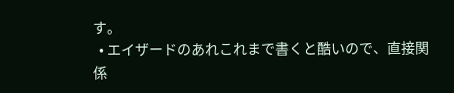す。
  • エイザードのあれこれまで書くと酷いので、直接関係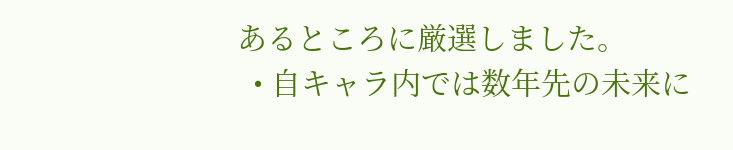あるところに厳選しました。
  • 自キャラ内では数年先の未来に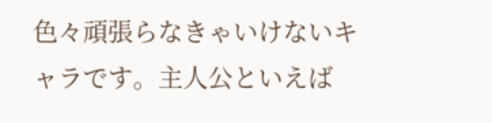色々頑張らなきゃいけないキャラです。主人公といえば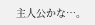主人公かな…。